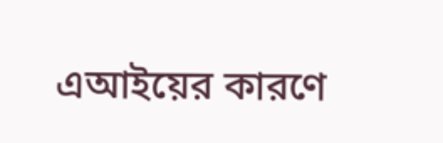এআইয়ের কারণে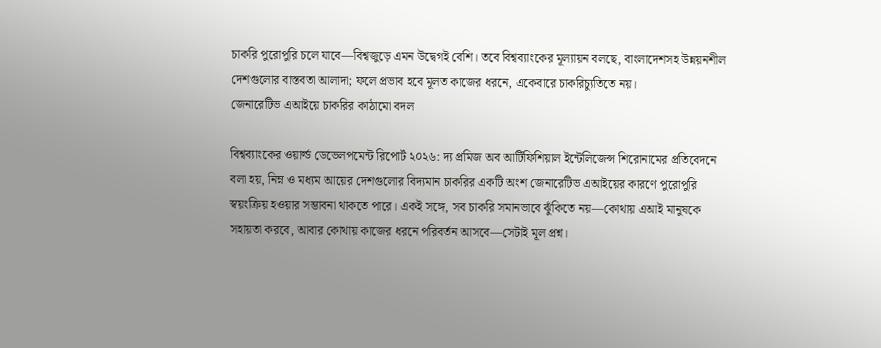চাকরি পুরোপুরি চলে যাবে—বিশ্বজুড়ে এমন উদ্বেগই বেশি। তবে বিশ্বব্যাংকের মূল্যায়ন বলছে, বাংলাদেশসহ উন্নয়নশীল দেশগুলোর বাস্তবতা আলাদা; ফলে প্রভাব হবে মূলত কাজের ধরনে, একেবারে চাকরিচ্যুতিতে নয়।
জেনারেটিভ এআইয়ে চাকরির কাঠামো বদল

বিশ্বব্যাংকের ওয়ার্ল্ড ডেভেলপমেন্ট রিপোর্ট ২০২৬: দ্য প্রমিজ অব আর্টিফিশিয়াল ইন্টেলিজেন্স শিরোনামের প্রতিবেদনে বলা হয়, নিম্ন ও মধ্যম আয়ের দেশগুলোর বিদ্যমান চাকরির একটি অংশ জেনারেটিভ এআইয়ের কারণে পুরোপুরি স্বয়ংক্রিয় হওয়ার সম্ভাবনা থাকতে পারে। একই সঙ্গে, সব চাকরি সমানভাবে ঝুঁকিতে নয়—কোথায় এআই মানুষকে সহায়তা করবে, আবার কোথায় কাজের ধরনে পরিবর্তন আসবে—সেটাই মূল প্রশ্ন।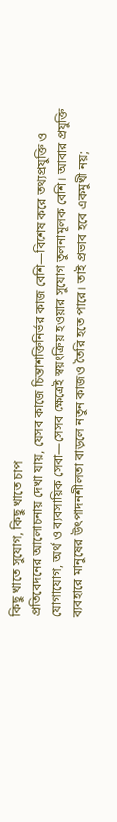কিছু খাতে সুযোগ, কিছু খাতে চাপ
প্রতিবেদনের আলোচনায় দেখা যায়, যেসব কাজে চিন্তাশক্তিনির্ভর কাজ বেশি—বিশেষ করে তথ্যপ্রযুক্তি ও যোগাযোগ, অর্থ ও ব্যবসায়িক সেবা—সেসব ক্ষেত্রেই স্বয়ংক্রিয় হওয়ার সুযোগ তুলনামূলক বেশি। আবার প্রযুক্তি ব্যবহারে মানুষের উৎপাদনশীলতা বাড়লে নতুন কাজও তৈরি হতে পারে। তাই প্রভাব হবে একমুখী নয়;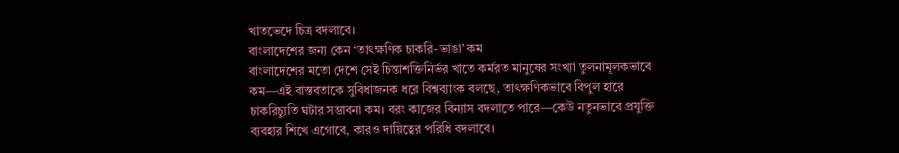খাতভেদে চিত্র বদলাবে।
বাংলাদেশের জন্য কেন ‘তাৎক্ষণিক চাকরি-ভাঙা’ কম
বাংলাদেশের মতো দেশে সেই চিন্তাশক্তিনির্ভর খাতে কর্মরত মানুষের সংখ্যা তুলনামূলকভাবে কম—এই বাস্তবতাকে সুবিধাজনক ধরে বিশ্বব্যাংক বলছে, তাৎক্ষণিকভাবে বিপুল হারে চাকরিচ্যুতি ঘটার সম্ভাবনা কম। বরং কাজের বিন্যাস বদলাতে পারে—কেউ নতুনভাবে প্রযুক্তি ব্যবহার শিখে এগোবে, কারও দায়িত্বের পরিধি বদলাবে।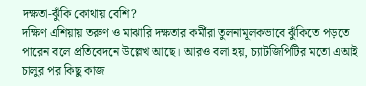দক্ষতা-ঝুঁকি কোথায় বেশি?
দক্ষিণ এশিয়ায় তরুণ ও মাঝারি দক্ষতার কর্মীরা তুলনামূলকভাবে ঝুঁকিতে পড়তে পারেন বলে প্রতিবেদনে উল্লেখ আছে। আরও বলা হয়, চ্যাটজিপিটির মতো এআই চালুর পর কিছু কাজ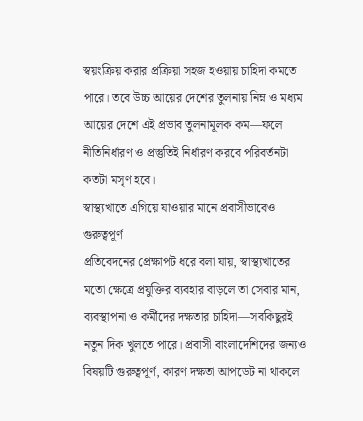স্বয়ংক্রিয় করার প্রক্রিয়া সহজ হওয়ায় চাহিদা কমতে পারে। তবে উচ্চ আয়ের দেশের তুলনায় নিম্ন ও মধ্যম আয়ের দেশে এই প্রভাব তুলনামূলক কম—ফলে নীতিনির্ধারণ ও প্রস্তুতিই নির্ধারণ করবে পরিবর্তনটা কতটা মসৃণ হবে।
স্বাস্থ্যখাতে এগিয়ে যাওয়ার মানে প্রবাসীভাবেও গুরুত্বপূর্ণ
প্রতিবেদনের প্রেক্ষাপট ধরে বলা যায়, স্বাস্থ্যখাতের মতো ক্ষেত্রে প্রযুক্তির ব্যবহার বাড়লে তা সেবার মান, ব্যবস্থাপনা ও কর্মীদের দক্ষতার চাহিদা—সবকিছুরই নতুন দিক খুলতে পারে। প্রবাসী বাংলাদেশিদের জন্যও বিষয়টি গুরুত্বপূর্ণ, কারণ দক্ষতা আপডেট না থাকলে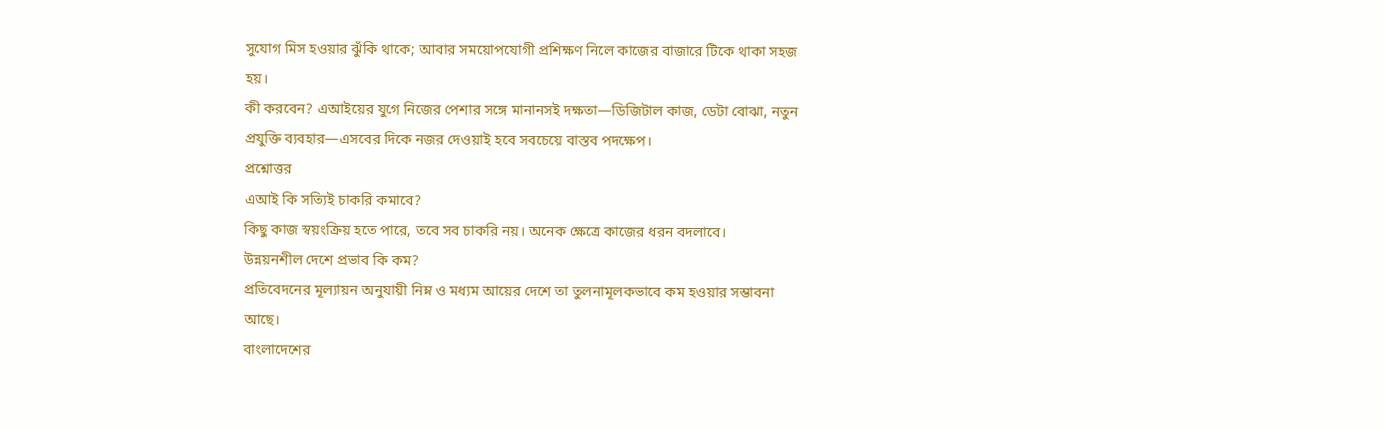সুযোগ মিস হওয়ার ঝুঁকি থাকে; আবার সময়োপযোগী প্রশিক্ষণ নিলে কাজের বাজারে টিকে থাকা সহজ হয়।
কী করবেন? এআইয়ের যুগে নিজের পেশার সঙ্গে মানানসই দক্ষতা—ডিজিটাল কাজ, ডেটা বোঝা, নতুন প্রযুক্তি ব্যবহার—এসবের দিকে নজর দেওয়াই হবে সবচেয়ে বাস্তব পদক্ষেপ।
প্রশ্নোত্তর
এআই কি সত্যিই চাকরি কমাবে?
কিছু কাজ স্বয়ংক্রিয় হতে পারে, তবে সব চাকরি নয়। অনেক ক্ষেত্রে কাজের ধরন বদলাবে।
উন্নয়নশীল দেশে প্রভাব কি কম?
প্রতিবেদনের মূল্যায়ন অনুযায়ী নিম্ন ও মধ্যম আয়ের দেশে তা তুলনামূলকভাবে কম হওয়ার সম্ভাবনা আছে।
বাংলাদেশের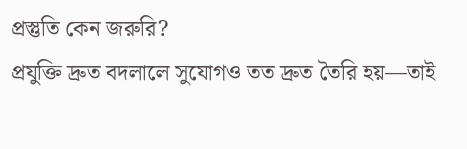প্রস্তুতি কেন জরুরি?
প্রযুক্তি দ্রুত বদলালে সুযোগও তত দ্রুত তৈরি হয়—তাই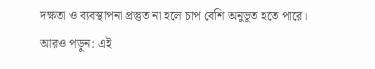দক্ষতা ও ব্যবস্থাপনা প্রস্তুত না হলে চাপ বেশি অনুভূত হতে পারে।
আরও পড়ুন: এই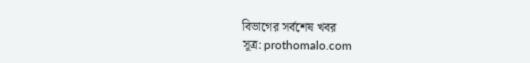বিভাগের সর্বশেষ খবর
সূত্র: prothomalo.com